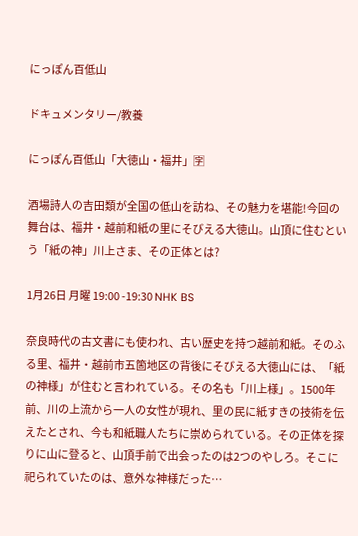にっぽん百低山

ドキュメンタリー/教養

にっぽん百低山「大徳山・福井」🈑

酒場詩人の吉田類が全国の低山を訪ね、その魅力を堪能!今回の舞台は、福井・越前和紙の里にそびえる大徳山。山頂に住むという「紙の神」川上さま、その正体とは?

1月26日 月曜 19:00 -19:30 NHK BS

奈良時代の古文書にも使われ、古い歴史を持つ越前和紙。そのふる里、福井・越前市五箇地区の背後にそびえる大徳山には、「紙の神様」が住むと言われている。その名も「川上様」。1500年前、川の上流から一人の女性が現れ、里の民に紙すきの技術を伝えたとされ、今も和紙職人たちに崇められている。その正体を探りに山に登ると、山頂手前で出会ったのは2つのやしろ。そこに祀られていたのは、意外な神様だった…